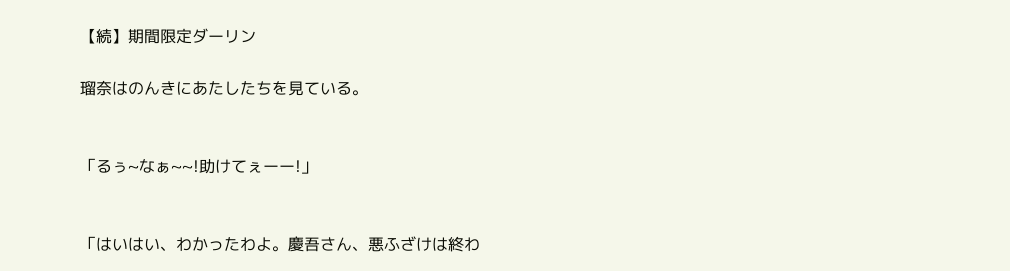【続】期間限定ダーリン

瑠奈はのんきにあたしたちを見ている。


「るぅ~なぁ~~!助けてぇーー!」


「はいはい、わかったわよ。慶吾さん、悪ふざけは終わ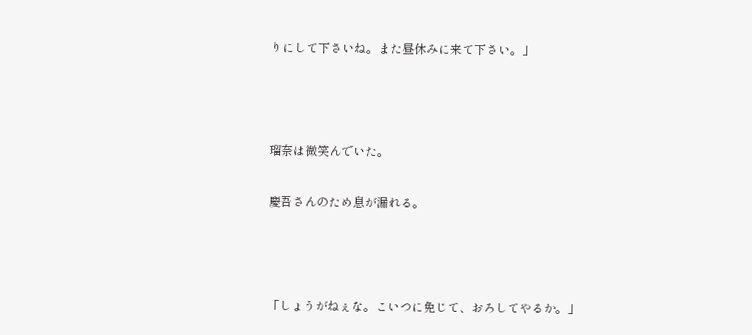りにして下さいね。また昼休みに来て下さい。」



瑠奈は微笑んでいた。

慶吾さんのため息が漏れる。



「しょうがねぇな。こいつに免じて、おろしてやるか。」